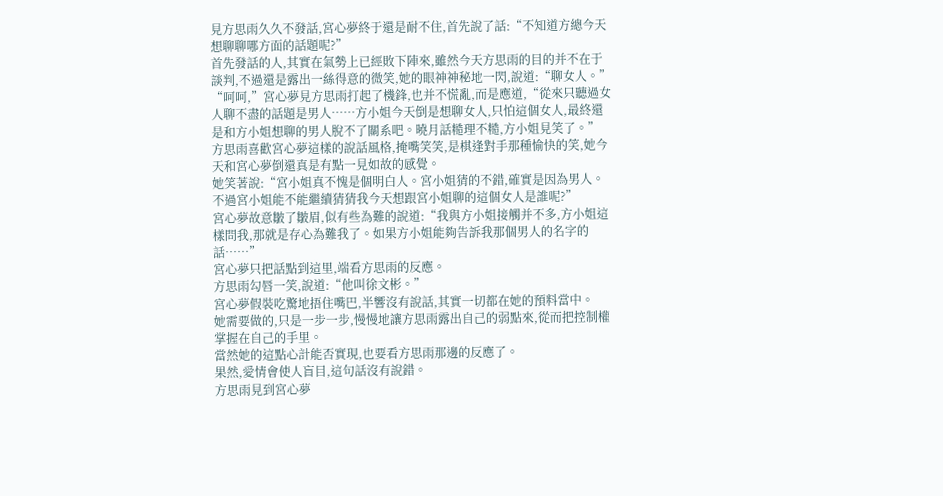見方思雨久久不發話,宮心夢終于還是耐不住,首先說了話:“不知道方總今天想聊聊哪方面的話題呢?”
首先發話的人,其實在氣勢上已經敗下陣來,雖然今天方思雨的目的并不在于談判,不過還是露出一絲得意的微笑,她的眼神神秘地一閃,說道:“聊女人。”
“呵呵,”宮心夢見方思雨打起了機鋒,也并不慌亂,而是應道,“從來只聽過女人聊不盡的話題是男人……方小姐今天倒是想聊女人,只怕這個女人,最終還是和方小姐想聊的男人脫不了關系吧。曉月話糙理不糙,方小姐見笑了。”
方思雨喜歡宮心夢這樣的說話風格,掩嘴笑笑,是棋逢對手那種愉快的笑,她今天和宮心夢倒還真是有點一見如故的感覺。
她笑著說:“宮小姐真不愧是個明白人。宮小姐猜的不錯,確實是因為男人。不過宮小姐能不能繼續猜猜我今天想跟宮小姐聊的這個女人是誰呢?”
宮心夢故意皺了皺眉,似有些為難的說道:“我與方小姐接觸并不多,方小姐這樣問我,那就是存心為難我了。如果方小姐能夠告訴我那個男人的名字的話……”
宮心夢只把話點到這里,端看方思雨的反應。
方思雨勾唇一笑,說道:“他叫徐文彬。”
宮心夢假裝吃驚地捂住嘴巴,半響沒有說話,其實一切都在她的預料當中。
她需要做的,只是一步一步,慢慢地讓方思雨露出自己的弱點來,從而把控制權掌握在自己的手里。
當然她的這點心計能否實現,也要看方思雨那邊的反應了。
果然,愛情會使人盲目,這句話沒有說錯。
方思雨見到宮心夢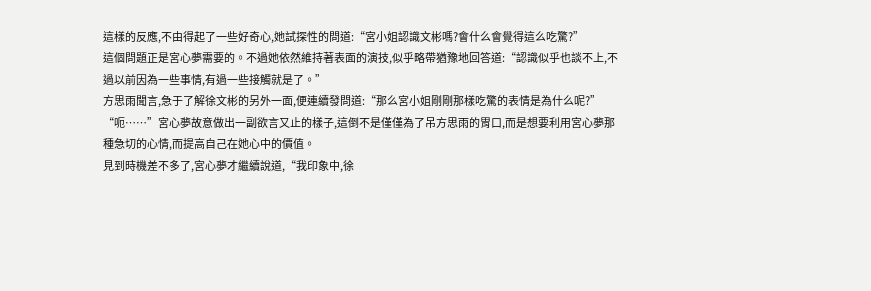這樣的反應,不由得起了一些好奇心,她試探性的問道:“宮小姐認識文彬嗎?會什么會覺得這么吃驚?”
這個問題正是宮心夢需要的。不過她依然維持著表面的演技,似乎略帶猶豫地回答道:“認識似乎也談不上,不過以前因為一些事情,有過一些接觸就是了。”
方思雨聞言,急于了解徐文彬的另外一面,便連續發問道:“那么宮小姐剛剛那樣吃驚的表情是為什么呢?”
“呃……”宮心夢故意做出一副欲言又止的樣子,這倒不是僅僅為了吊方思雨的胃口,而是想要利用宮心夢那種急切的心情,而提高自己在她心中的價值。
見到時機差不多了,宮心夢才繼續說道,“我印象中,徐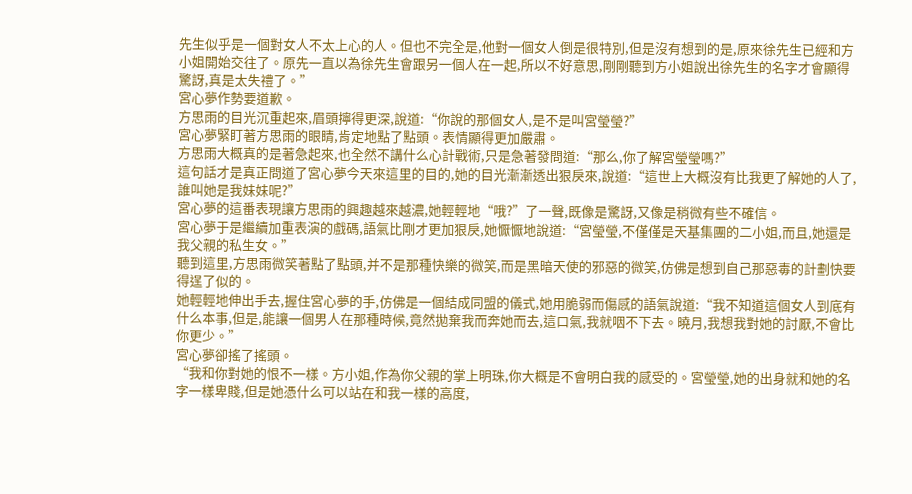先生似乎是一個對女人不太上心的人。但也不完全是,他對一個女人倒是很特別,但是沒有想到的是,原來徐先生已經和方小姐開始交往了。原先一直以為徐先生會跟另一個人在一起,所以不好意思,剛剛聽到方小姐說出徐先生的名字才會顯得驚訝,真是太失禮了。”
宮心夢作勢要道歉。
方思雨的目光沉重起來,眉頭擰得更深,說道:“你說的那個女人,是不是叫宮瑩瑩?”
宮心夢緊盯著方思雨的眼睛,肯定地點了點頭。表情顯得更加嚴肅。
方思雨大概真的是著急起來,也全然不講什么心計戰術,只是急著發問道:“那么,你了解宮瑩瑩嗎?”
這句話才是真正問道了宮心夢今天來這里的目的,她的目光漸漸透出狠戾來,說道:“這世上大概沒有比我更了解她的人了,誰叫她是我妹妹呢?”
宮心夢的這番表現讓方思雨的興趣越來越濃,她輕輕地“哦?”了一聲,既像是驚訝,又像是稍微有些不確信。
宮心夢于是繼續加重表演的戲碼,語氣比剛才更加狠戾,她懨懨地說道:“宮瑩瑩,不僅僅是天基集團的二小姐,而且,她還是我父親的私生女。”
聽到這里,方思雨微笑著點了點頭,并不是那種快樂的微笑,而是黑暗天使的邪惡的微笑,仿佛是想到自己那惡毒的計劃快要得逞了似的。
她輕輕地伸出手去,握住宮心夢的手,仿佛是一個結成同盟的儀式,她用脆弱而傷感的語氣說道:“我不知道這個女人到底有什么本事,但是,能讓一個男人在那種時候,竟然拋棄我而奔她而去,這口氣,我就咽不下去。曉月,我想我對她的討厭,不會比你更少。”
宮心夢卻搖了搖頭。
“我和你對她的恨不一樣。方小姐,作為你父親的掌上明珠,你大概是不會明白我的感受的。宮瑩瑩,她的出身就和她的名字一樣卑賤,但是她憑什么可以站在和我一樣的高度,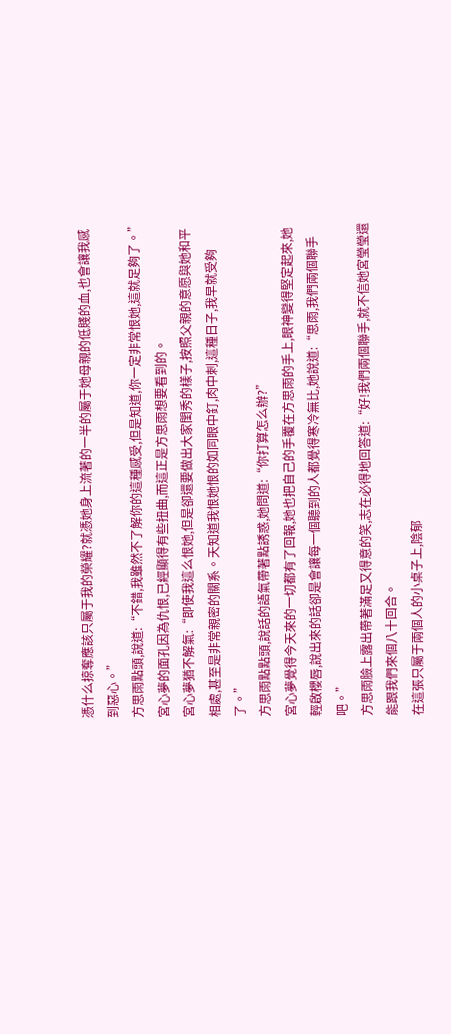憑什么掠奪應該只屬于我的榮耀?就憑她身上流著的一半的屬于她母親的低賤的血,也會讓我感到惡心。”
方思雨點頭,說道:“不錯,我雖然不了解你的這種感受,但是知道,你一定非常恨她,這就足夠了。”
宮心夢的面孔因為仇恨,已經顯得有些扭曲,而這正是方思雨想要看到的。
宮心夢猶不解氣:“即使我這么恨她,但是卻還要做出大家閨秀的樣子,按照父親的意愿與她和平相處,甚至是非常親密的關系。天知道我恨她恨的如同眼中釘,肉中刺,這種日子,我早就受夠了。”
方思雨點點頭,說話的語氣帶著點誘惑,她問道:“你打算怎么辦?”
宮心夢覺得今天來的一切都有了回報,她也把自己的手覆在方思雨的手上,眼神變得堅定起來,她輕啟櫻唇,說出來的話卻是會讓每一個聽到的人都覺得寒冷無比,她說道:“思雨,我們兩個聯手吧。”
方思雨臉上露出帶著滿足又得意的笑,志在必得地回答道:“好!我們兩個聯手,就不信她宮瑩瑩還能跟我們來個八十回合。
在這張只屬于兩個人的小桌子上,陰郁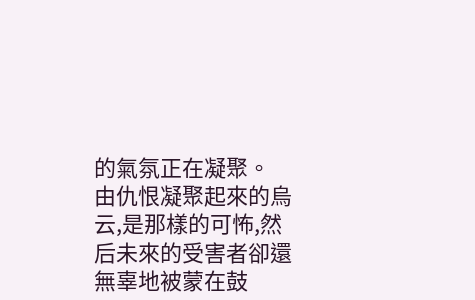的氣氛正在凝聚。
由仇恨凝聚起來的烏云,是那樣的可怖,然后未來的受害者卻還無辜地被蒙在鼓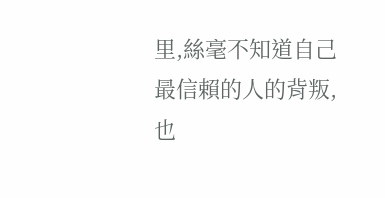里,絲毫不知道自己最信賴的人的背叛,也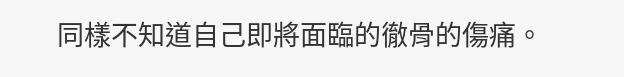同樣不知道自己即將面臨的徹骨的傷痛。